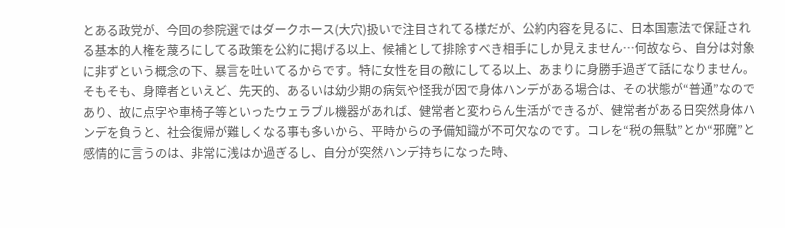とある政党が、今回の参院選ではダークホース(大穴)扱いで注目されてる様だが、公約内容を見るに、日本国憲法で保証される基本的人権を蔑ろにしてる政策を公約に掲げる以上、候補として排除すべき相手にしか見えません…何故なら、自分は対象に非ずという概念の下、暴言を吐いてるからです。特に女性を目の敵にしてる以上、あまりに身勝手過ぎて話になりません。
そもそも、身障者といえど、先天的、あるいは幼少期の病気や怪我が因で身体ハンデがある場合は、その状態が“普通”なのであり、故に点字や車椅子等といったウェラブル機器があれば、健常者と変わらん生活ができるが、健常者がある日突然身体ハンデを負うと、社会復帰が難しくなる事も多いから、平時からの予備知識が不可欠なのです。コレを“税の無駄”とか“邪魔”と感情的に言うのは、非常に浅はか過ぎるし、自分が突然ハンデ持ちになった時、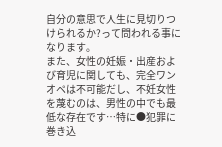自分の意思で人生に見切りつけられるか?って問われる事になります。
また、女性の妊娠・出産および育児に関しても、完全ワンオペは不可能だし、不妊女性を蔑むのは、男性の中でも最低な存在です…特に●犯罪に巻き込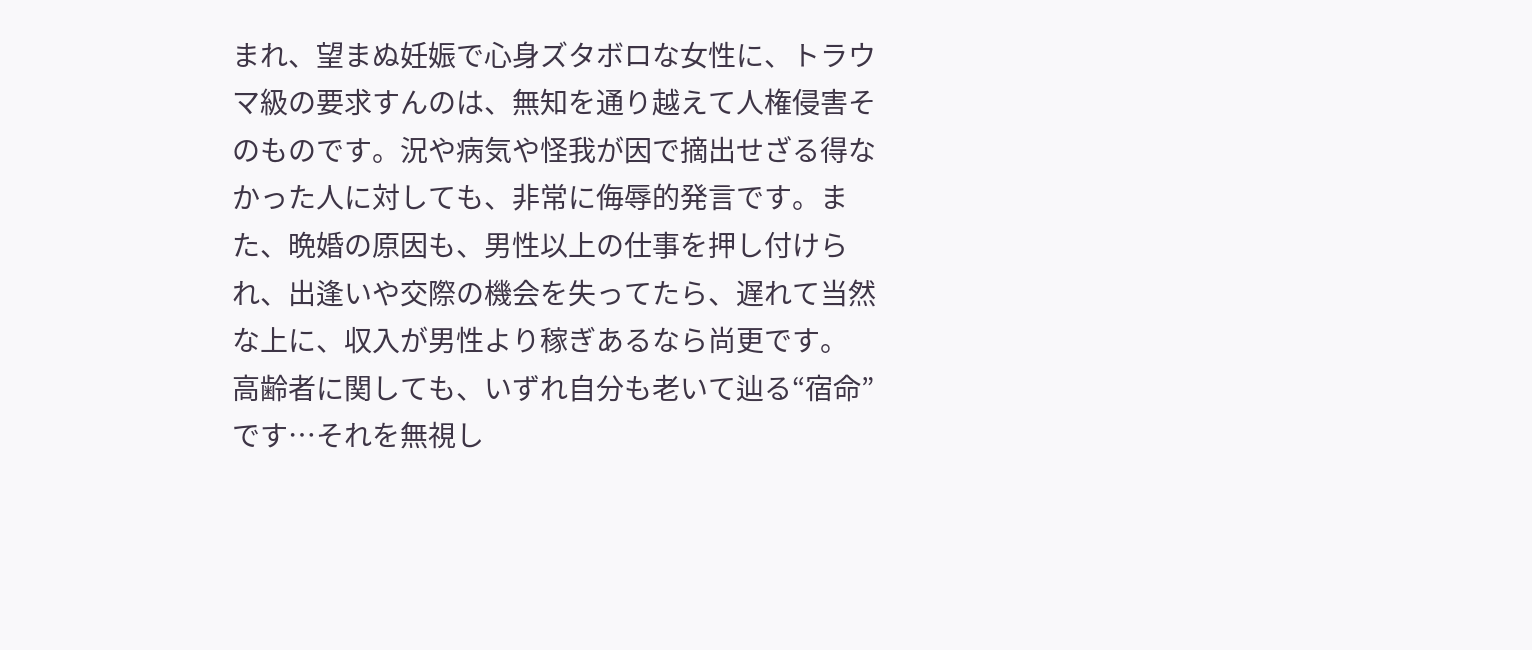まれ、望まぬ妊娠で心身ズタボロな女性に、トラウマ級の要求すんのは、無知を通り越えて人権侵害そのものです。況や病気や怪我が因で摘出せざる得なかった人に対しても、非常に侮辱的発言です。また、晩婚の原因も、男性以上の仕事を押し付けられ、出逢いや交際の機会を失ってたら、遅れて当然な上に、収入が男性より稼ぎあるなら尚更です。
高齢者に関しても、いずれ自分も老いて辿る“宿命”です…それを無視し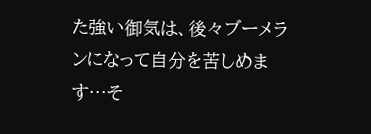た強い御気は、後々ブーメランになって自分を苦しめます…そ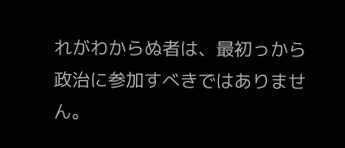れがわからぬ者は、最初っから政治に参加すべきではありません。